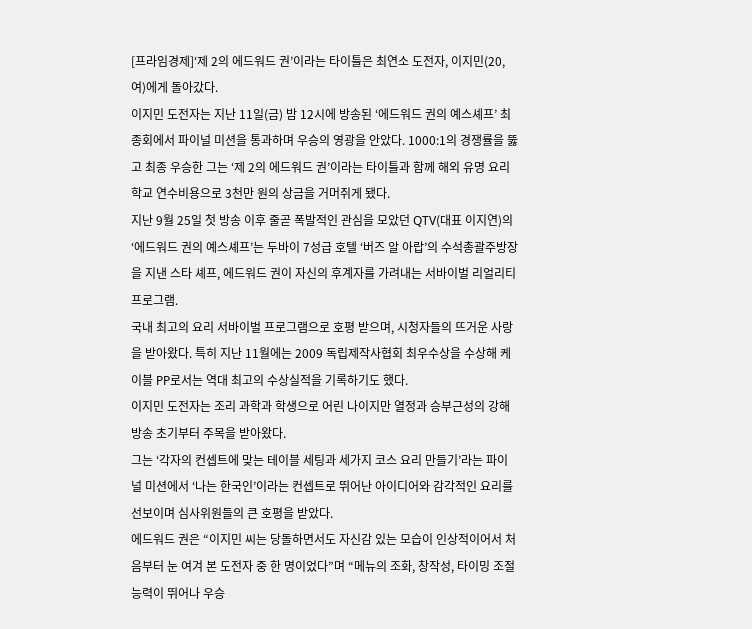[프라임경제]‘제 2의 에드워드 권’이라는 타이틀은 최연소 도전자, 이지민(20, 여)에게 돌아갔다.
이지민 도전자는 지난 11일(금) 밤 12시에 방송된 ‘에드워드 권의 예스셰프’ 최종회에서 파이널 미션을 통과하며 우승의 영광을 안았다. 1000:1의 경쟁률을 뚫고 최종 우승한 그는 ‘제 2의 에드워드 권’이라는 타이틀과 함께 해외 유명 요리학교 연수비용으로 3천만 원의 상금을 거머쥐게 됐다.
지난 9월 25일 첫 방송 이후 줄곧 폭발적인 관심을 모았던 QTV(대표 이지연)의 ‘에드워드 권의 예스셰프’는 두바이 7성급 호텔 ‘버즈 알 아랍’의 수석총괄주방장을 지낸 스타 셰프, 에드워드 권이 자신의 후계자를 가려내는 서바이벌 리얼리티 프로그램.
국내 최고의 요리 서바이벌 프로그램으로 호평 받으며, 시청자들의 뜨거운 사랑을 받아왔다. 특히 지난 11월에는 2009 독립제작사협회 최우수상을 수상해 케이블 PP로서는 역대 최고의 수상실적을 기록하기도 했다.
이지민 도전자는 조리 과학과 학생으로 어린 나이지만 열정과 승부근성의 강해 방송 초기부터 주목을 받아왔다.
그는 ‘각자의 컨셉트에 맞는 테이블 세팅과 세가지 코스 요리 만들기’라는 파이널 미션에서 ‘나는 한국인’이라는 컨셉트로 뛰어난 아이디어와 감각적인 요리를 선보이며 심사위원들의 큰 호평을 받았다.
에드워드 권은 “이지민 씨는 당돌하면서도 자신감 있는 모습이 인상적이어서 처음부터 눈 여겨 본 도전자 중 한 명이었다”며 “메뉴의 조화, 창작성, 타이밍 조절능력이 뛰어나 우승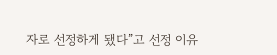자로 선정하게 됐다”고 선정 이유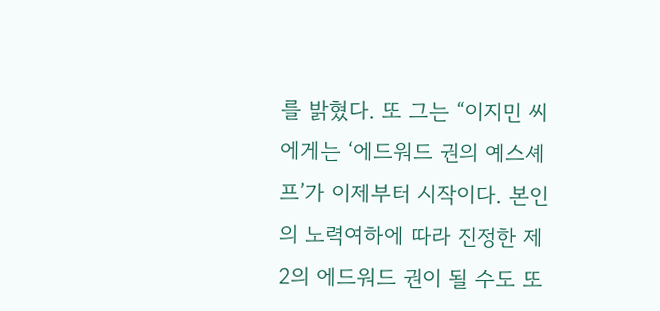를 밝혔다. 또 그는 “이지민 씨에게는 ‘에드워드 권의 예스셰프’가 이제부터 시작이다. 본인의 노력여하에 따라 진정한 제2의 에드워드 권이 될 수도 또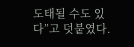도태될 수도 있다”고 덧붙였다.